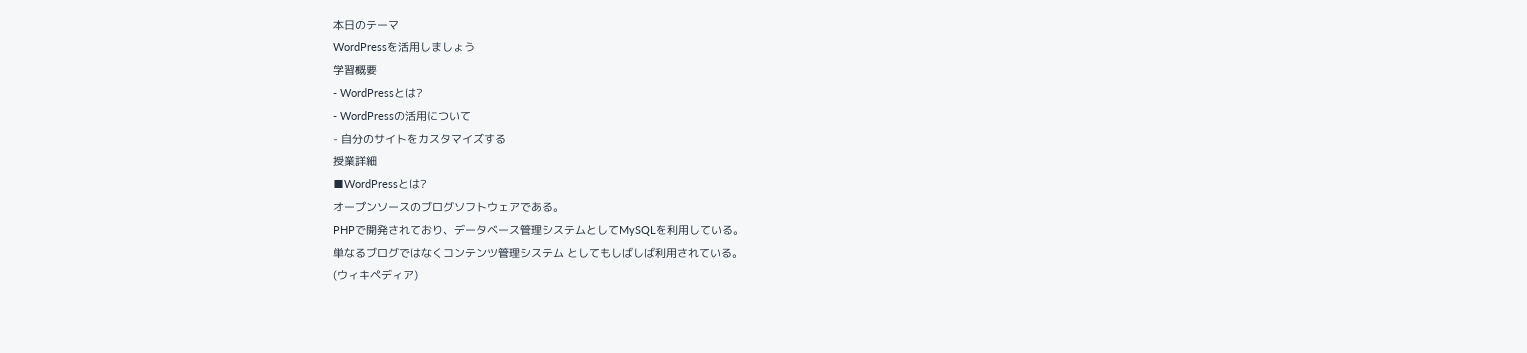本日のテーマ
WordPressを活用しましょう
学習概要
- WordPressとは?
- WordPressの活用について
- 自分のサイトをカスタマイズする
授業詳細
■WordPressとは?
オープンソースのブログソフトウェアである。
PHPで開発されており、データベース管理システムとしてMySQLを利用している。
単なるブログではなくコンテンツ管理システム としてもしばしば利用されている。
(ウィキペディア)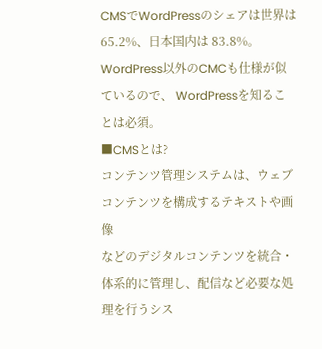CMSでWordPressのシェアは世界は65.2%、日本国内は 83.8%。
WordPress以外のCMCも仕様が似ているので、 WordPressを知ることは必須。
■CMSとは?
コンテンツ管理システムは、ウェブコンテンツを構成するテキストや画像
などのデジタルコンテンツを統合・体系的に管理し、配信など必要な処
理を行うシス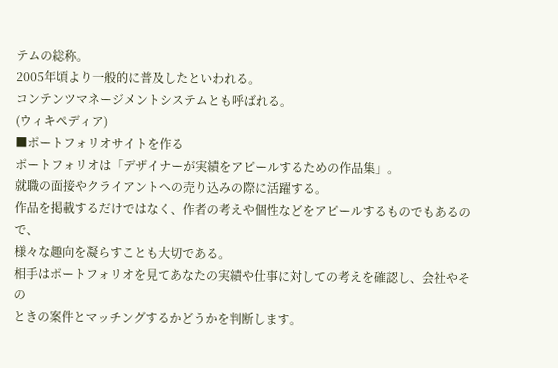テムの総称。
2005年頃より一般的に普及したといわれる。
コンテンツマネージメントシステムとも呼ばれる。
(ウィキペディア)
■ポートフォリオサイトを作る
ポートフォリオは「デザイナーが実績をアピールするための作品集」。
就職の面接やクライアントへの売り込みの際に活躍する。
作品を掲載するだけではなく、作者の考えや個性などをアピールするものでもあるので、
様々な趣向を凝らすことも大切である。
相手はポートフォリオを見てあなたの実績や仕事に対しての考えを確認し、会社やその
ときの案件とマッチングするかどうかを判断します。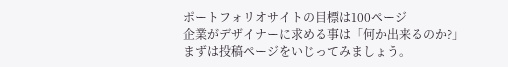ポートフォリオサイトの目標は100ページ
企業がデザイナーに求める事は「何か出来るのか?」
まずは投稿ページをいじってみましょう。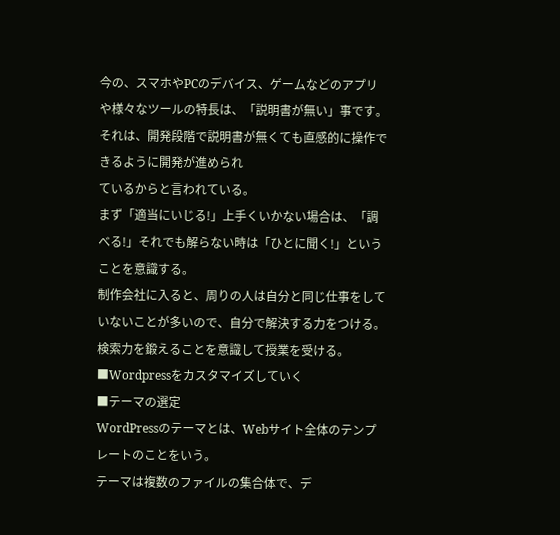今の、スマホやPCのデバイス、ゲームなどのアプリや様々なツールの特長は、「説明書が無い」事です。
それは、開発段階で説明書が無くても直感的に操作できるように開発が進められ
ているからと言われている。
まず「適当にいじる!」上手くいかない場合は、「調べる!」それでも解らない時は「ひとに聞く!」ということを意識する。
制作会社に入ると、周りの人は自分と同じ仕事をしていないことが多いので、自分で解決する力をつける。検索力を鍛えることを意識して授業を受ける。
■Wordpressをカスタマイズしていく
■テーマの選定
WordPressのテーマとは、Webサイト全体のテンプレートのことをいう。
テーマは複数のファイルの集合体で、デ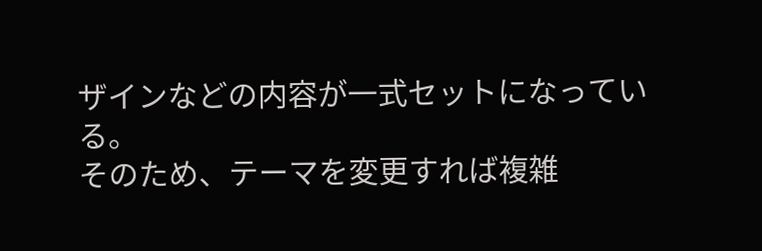ザインなどの内容が一式セットになっている。
そのため、テーマを変更すれば複雑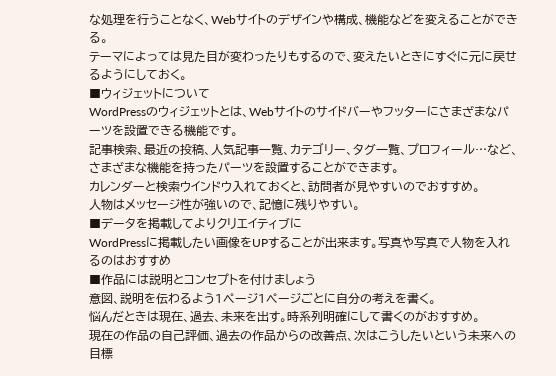な処理を行うことなく、Webサイトのデザインや構成、機能などを変えることができる。
テーマによっては見た目が変わったりもするので、変えたいときにすぐに元に戻せるようにしておく。
■ウィジェットについて
WordPressのウィジェットとは、Webサイトのサイドバーやフッターにさまざまなパーツを設置できる機能です。
記事検索、最近の投稿、人気記事一覧、カテゴリー、タグ一覧、プロフィール…など、さまざまな機能を持ったパーツを設置することができます。
カレンダーと検索ウインドウ入れておくと、訪問者が見やすいのでおすすめ。
人物はメッセージ性が強いので、記憶に残りやすい。
■データを掲載してよりクリエイティブに
WordPressに掲載したい画像をUPすることが出来ます。写真や写真で人物を入れるのはおすすめ
■作品には説明とコンセプトを付けましょう
意図、説明を伝わるよう1ページ1ページごとに自分の考えを書く。
悩んだときは現在、過去、未来を出す。時系列明確にして書くのがおすすめ。
現在の作品の自己評価、過去の作品からの改善点、次はこうしたいという未来への目標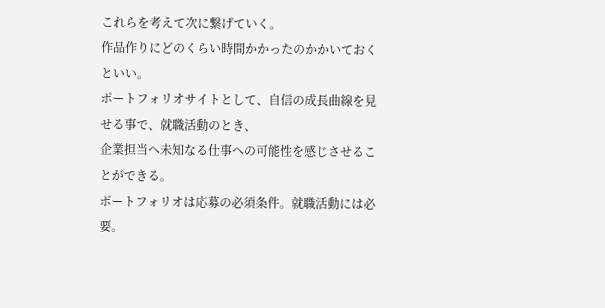これらを考えて次に繋げていく。
作品作りにどのくらい時間かかったのかかいておくといい。
ポートフォリオサイトとして、自信の成長曲線を見せる事で、就職活動のとき、
企業担当へ未知なる仕事への可能性を感じさせることができる。
ポートフォリオは応募の必須条件。就職活動には必要。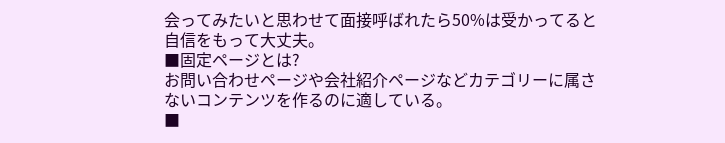会ってみたいと思わせて面接呼ばれたら50%は受かってると自信をもって大丈夫。
■固定ページとは?
お問い合わせページや会社紹介ページなどカテゴリーに属さないコンテンツを作るのに適している。
■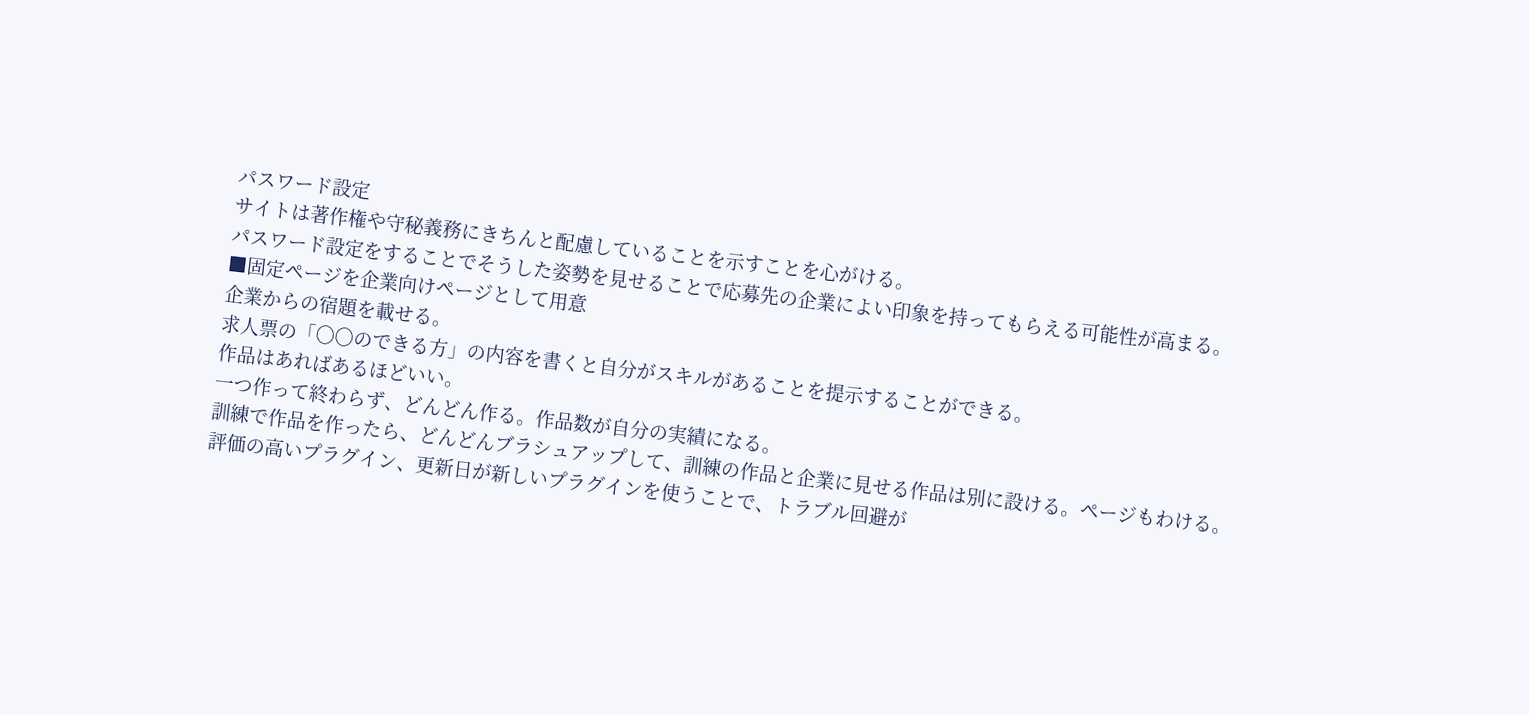パスワード設定
サイトは著作権や守秘義務にきちんと配慮していることを示すことを心がける。
パスワード設定をすることでそうした姿勢を見せることで応募先の企業によい印象を持ってもらえる可能性が高まる。
■固定ページを企業向けページとして用意
企業からの宿題を載せる。
求人票の「〇〇のできる方」の内容を書くと自分がスキルがあることを提示することができる。
作品はあればあるほどいい。
一つ作って終わらず、どんどん作る。作品数が自分の実績になる。
訓練で作品を作ったら、どんどんブラシュアップして、訓練の作品と企業に見せる作品は別に設ける。ページもわける。
評価の高いプラグイン、更新日が新しいプラグインを使うことで、トラブル回避が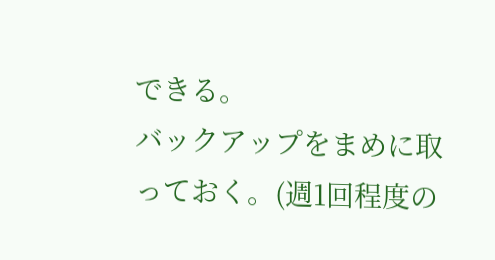できる。
バックアップをまめに取っておく。(週1回程度の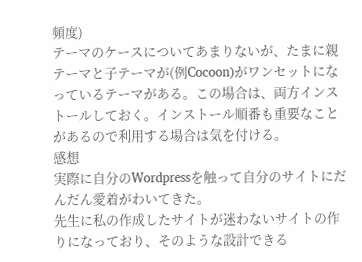頻度)
テーマのケースについてあまりないが、たまに親テーマと子テーマが(例Cocoon)がワンセットになっているテーマがある。この場合は、両方インストールしておく。インストール順番も重要なことがあるので利用する場合は気を付ける。
感想
実際に自分のWordpressを触って自分のサイトにだんだん愛着がわいてきた。
先生に私の作成したサイトが迷わないサイトの作りになっており、そのような設計できる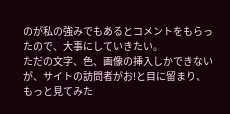のが私の強みでもあるとコメントをもらったので、大事にしていきたい。
ただの文字、色、画像の挿入しかできないが、サイトの訪問者がお!と目に留まり、もっと見てみた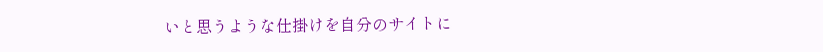いと思うような仕掛けを自分のサイトに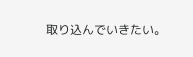取り込んでいきたい。